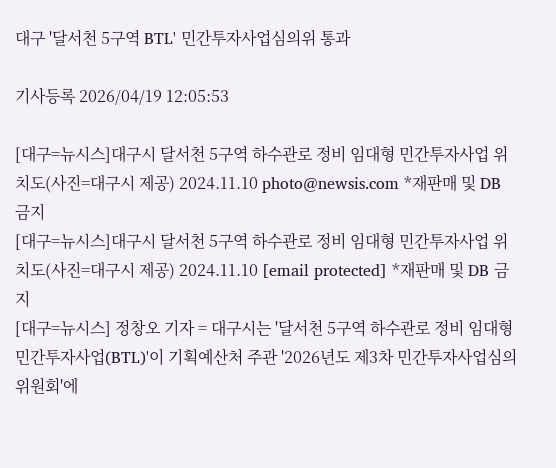대구 '달서천 5구역 BTL' 민간투자사업심의위 통과

기사등록 2026/04/19 12:05:53

[대구=뉴시스]대구시 달서천 5구역 하수관로 정비 임대형 민간투자사업 위치도(사진=대구시 제공) 2024.11.10 photo@newsis.com *재판매 및 DB 금지
[대구=뉴시스]대구시 달서천 5구역 하수관로 정비 임대형 민간투자사업 위치도(사진=대구시 제공) 2024.11.10 [email protected] *재판매 및 DB 금지
[대구=뉴시스] 정창오 기자 = 대구시는 '달서천 5구역 하수관로 정비 임대형 민간투자사업(BTL)'이 기획예산처 주관 '2026년도 제3차 민간투자사업심의위원회'에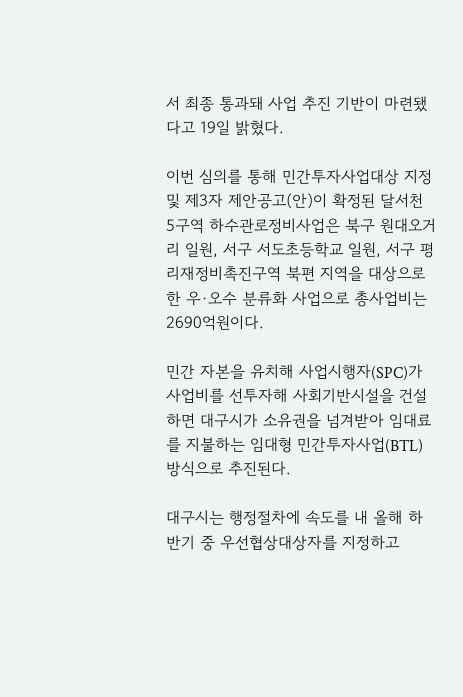서 최종 통과돼 사업 추진 기반이 마련됐다고 19일 밝혔다.

이번 심의를 통해 민간투자사업대상 지정 및 제3자 제안공고(안)이 확정된 달서천 5구역 하수관로정비사업은 북구 원대오거리 일원, 서구 서도초등학교 일원, 서구 평리재정비촉진구역 북편 지역을 대상으로 한 우·오수 분류화 사업으로 총사업비는 2690억원이다.

민간 자본을 유치해 사업시행자(SPC)가 사업비를 선투자해 사회기반시설을 건설하면 대구시가 소유권을 넘겨받아 임대료를 지불하는 임대형 민간투자사업(BTL) 방식으로 추진된다.

대구시는 행정절차에 속도를 내 올해 하반기 중 우선협상대상자를 지정하고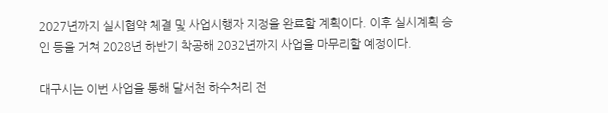2027년까지 실시협약 체결 및 사업시행자 지정을 완료할 계획이다. 이후 실시계획 승인 등을 거쳐 2028년 하반기 착공해 2032년까지 사업을 마무리할 예정이다.

대구시는 이번 사업을 통해 달서천 하수처리 전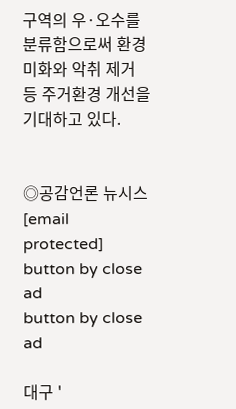구역의 우·오수를 분류함으로써 환경 미화와 악취 제거 등 주거환경 개선을 기대하고 있다.


◎공감언론 뉴시스 [email protected]
button by close ad
button by close ad

대구 '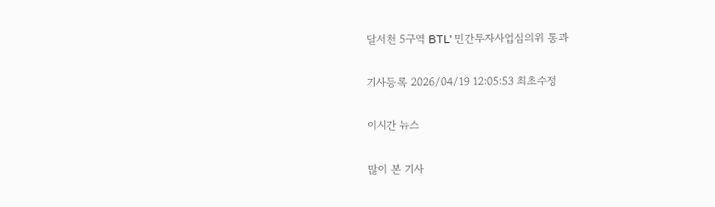달서천 5구역 BTL' 민간투자사업심의위 통과

기사등록 2026/04/19 12:05:53 최초수정

이시간 뉴스

많이 본 기사